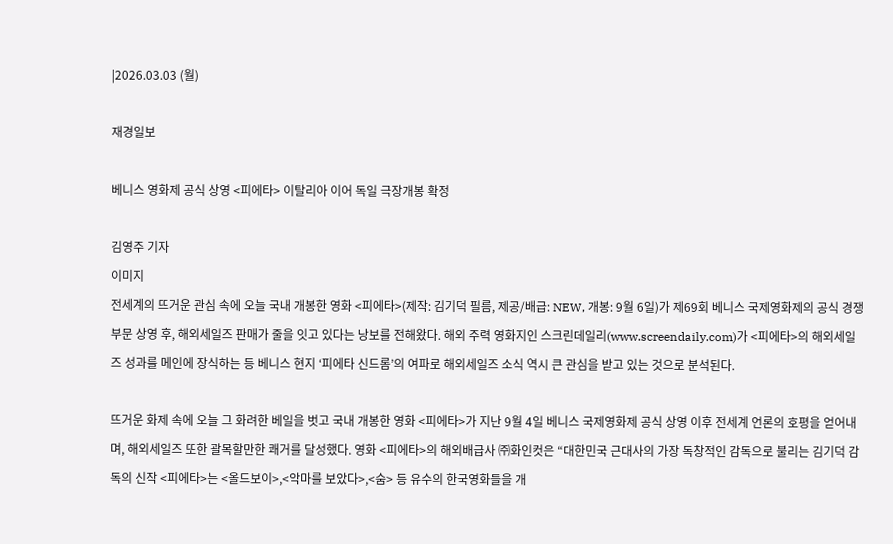|2026.03.03 (월)

재경일보

베니스 영화제 공식 상영 <피에타> 이탈리아 이어 독일 극장개봉 확정

김영주 기자
이미지
전세계의 뜨거운 관심 속에 오늘 국내 개봉한 영화 <피에타>(제작: 김기덕 필름, 제공/배급: NEW, 개봉: 9월 6일)가 제69회 베니스 국제영화제의 공식 경쟁부문 상영 후, 해외세일즈 판매가 줄을 잇고 있다는 낭보를 전해왔다. 해외 주력 영화지인 스크린데일리(www.screendaily.com)가 <피에타>의 해외세일즈 성과를 메인에 장식하는 등 베니스 현지 ‘피에타 신드롬’의 여파로 해외세일즈 소식 역시 큰 관심을 받고 있는 것으로 분석된다.

뜨거운 화제 속에 오늘 그 화려한 베일을 벗고 국내 개봉한 영화 <피에타>가 지난 9월 4일 베니스 국제영화제 공식 상영 이후 전세계 언론의 호평을 얻어내며, 해외세일즈 또한 괄목할만한 쾌거를 달성했다. 영화 <피에타>의 해외배급사 ㈜화인컷은 “대한민국 근대사의 가장 독창적인 감독으로 불리는 김기덕 감독의 신작 <피에타>는 <올드보이>,<악마를 보았다>,<숨> 등 유수의 한국영화들을 개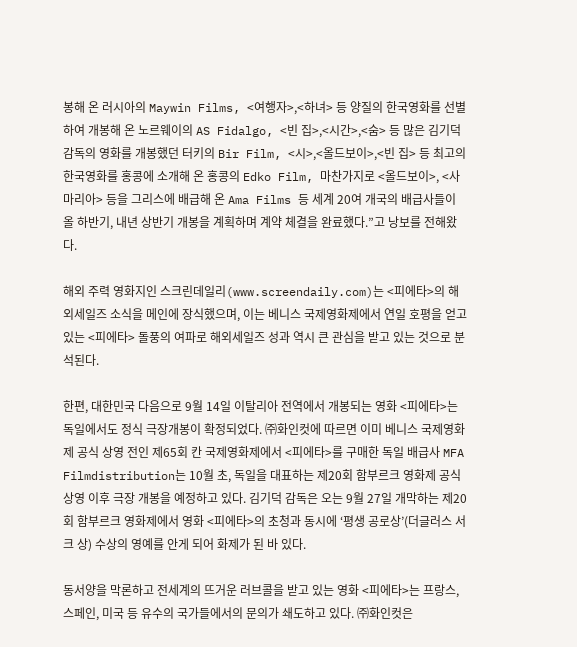봉해 온 러시아의 Maywin Films, <여행자>,<하녀> 등 양질의 한국영화를 선별하여 개봉해 온 노르웨이의 AS Fidalgo, <빈 집>,<시간>,<숨> 등 많은 김기덕 감독의 영화를 개봉했던 터키의 Bir Film, <시>,<올드보이>,<빈 집> 등 최고의 한국영화를 홍콩에 소개해 온 홍콩의 Edko Film, 마찬가지로 <올드보이>, <사마리아> 등을 그리스에 배급해 온 Ama Films 등 세계 20여 개국의 배급사들이 올 하반기, 내년 상반기 개봉을 계획하며 계약 체결을 완료했다.”고 낭보를 전해왔다.

해외 주력 영화지인 스크린데일리(www.screendaily.com)는 <피에타>의 해외세일즈 소식을 메인에 장식했으며, 이는 베니스 국제영화제에서 연일 호평을 얻고 있는 <피에타> 돌풍의 여파로 해외세일즈 성과 역시 큰 관심을 받고 있는 것으로 분석된다.

한편, 대한민국 다음으로 9월 14일 이탈리아 전역에서 개봉되는 영화 <피에타>는 독일에서도 정식 극장개봉이 확정되었다. ㈜화인컷에 따르면 이미 베니스 국제영화제 공식 상영 전인 제65회 칸 국제영화제에서 <피에타>를 구매한 독일 배급사 MFA Filmdistribution는 10월 초, 독일을 대표하는 제20회 함부르크 영화제 공식 상영 이후 극장 개봉을 예정하고 있다. 김기덕 감독은 오는 9월 27일 개막하는 제20회 함부르크 영화제에서 영화 <피에타>의 초청과 동시에 ‘평생 공로상’(더글러스 서크 상) 수상의 영예를 안게 되어 화제가 된 바 있다.

동서양을 막론하고 전세계의 뜨거운 러브콜을 받고 있는 영화 <피에타>는 프랑스, 스페인, 미국 등 유수의 국가들에서의 문의가 쇄도하고 있다. ㈜화인컷은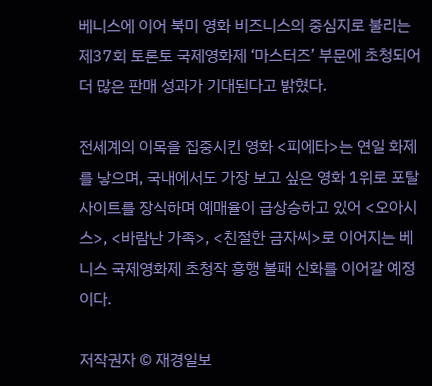베니스에 이어 북미 영화 비즈니스의 중심지로 불리는 제37회 토론토 국제영화제 ‘마스터즈’ 부문에 초청되어 더 많은 판매 성과가 기대된다고 밝혔다.

전세계의 이목을 집중시킨 영화 <피에타>는 연일 화제를 낳으며, 국내에서도 가장 보고 싶은 영화 1위로 포탈사이트를 장식하며 예매율이 급상승하고 있어 <오아시스>, <바람난 가족>, <친절한 금자씨>로 이어지는 베니스 국제영화제 초청작 흥행 불패 신화를 이어갈 예정이다.

저작권자 © 재경일보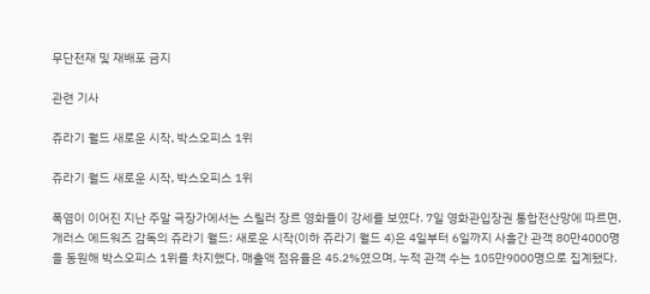무단전재 및 재배포 금지

관련 기사

쥬라기 월드 새로운 시작, 박스오피스 1위

쥬라기 월드 새로운 시작, 박스오피스 1위

폭염이 이어진 지난 주말 극장가에서는 스릴러 장르 영화들이 강세를 보였다. 7일 영화관입장권 통합전산망에 따르면, 개러스 에드워즈 감독의 쥬라기 월드: 새로운 시작(이하 쥬라기 월드 4)은 4일부터 6일까지 사흘간 관객 80만4000명을 동원해 박스오피스 1위를 차지했다. 매출액 점유율은 45.2%였으며, 누적 관객 수는 105만9000명으로 집계됐다.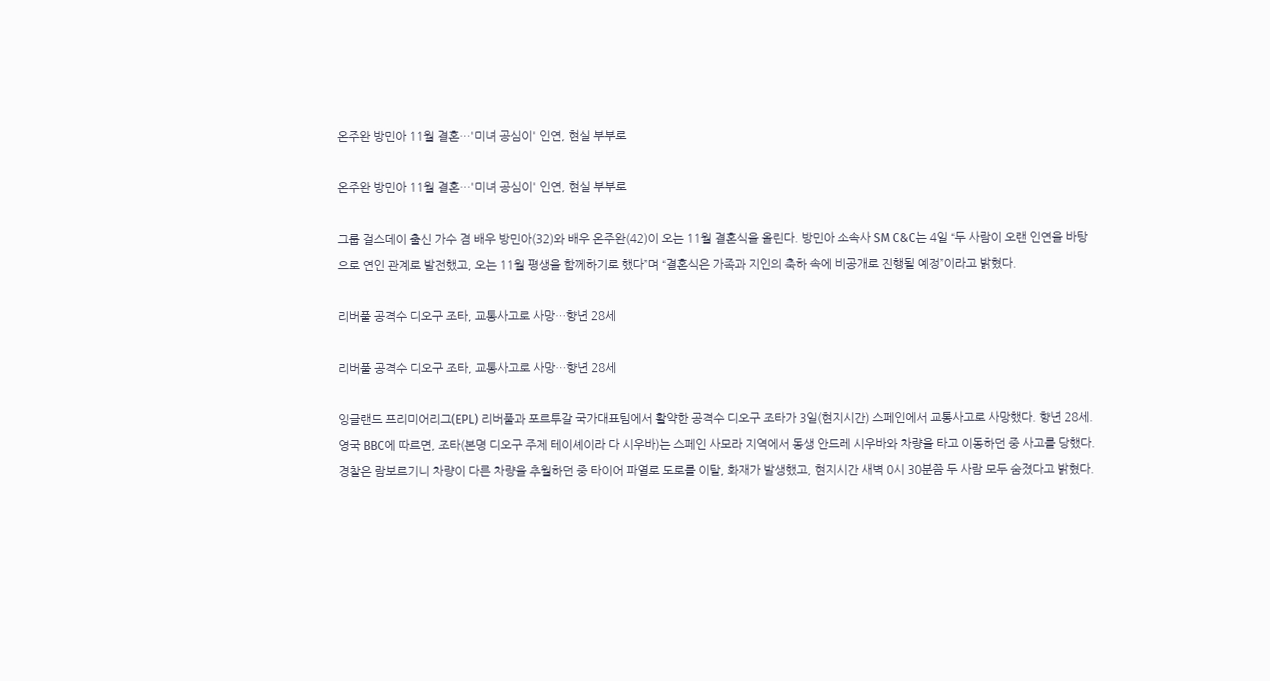온주완 방민아 11월 결혼…'미녀 공심이' 인연, 현실 부부로

온주완 방민아 11월 결혼…'미녀 공심이' 인연, 현실 부부로

그룹 걸스데이 출신 가수 겸 배우 방민아(32)와 배우 온주완(42)이 오는 11월 결혼식을 올린다. 방민아 소속사 SM C&C는 4일 “두 사람이 오랜 인연을 바탕으로 연인 관계로 발전했고, 오는 11월 평생을 함께하기로 했다”며 “결혼식은 가족과 지인의 축하 속에 비공개로 진행될 예정”이라고 밝혔다.

리버풀 공격수 디오구 조타, 교통사고로 사망…향년 28세

리버풀 공격수 디오구 조타, 교통사고로 사망…향년 28세

잉글랜드 프리미어리그(EPL) 리버풀과 포르투갈 국가대표팀에서 활약한 공격수 디오구 조타가 3일(현지시간) 스페인에서 교통사고로 사망했다. 향년 28세. 영국 BBC에 따르면, 조타(본명 디오구 주제 테이셰이라 다 시우바)는 스페인 사모라 지역에서 동생 안드레 시우바와 차량을 타고 이동하던 중 사고를 당했다. 경찰은 람보르기니 차량이 다른 차량을 추월하던 중 타이어 파열로 도로를 이탈, 화재가 발생했고, 현지시간 새벽 0시 30분쯤 두 사람 모두 숨졌다고 밝혔다.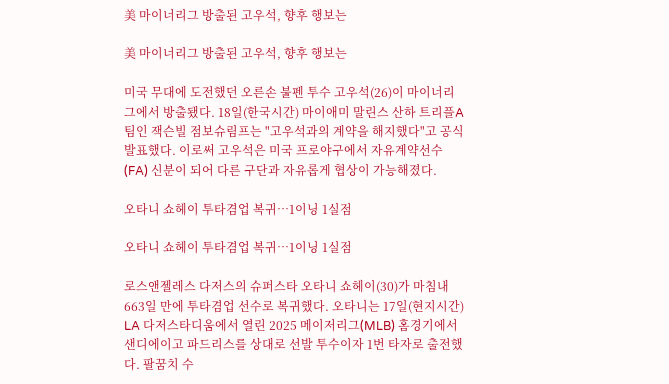美 마이너리그 방출된 고우석, 향후 행보는

美 마이너리그 방출된 고우석, 향후 행보는

미국 무대에 도전했던 오른손 불펜 투수 고우석(26)이 마이너리그에서 방출됐다. 18일(한국시간) 마이애미 말린스 산하 트리플A 팀인 잭슨빌 점보슈림프는 "고우석과의 계약을 해지했다"고 공식 발표했다. 이로써 고우석은 미국 프로야구에서 자유계약선수(FA) 신분이 되어 다른 구단과 자유롭게 협상이 가능해졌다.

오타니 쇼헤이 투타겸업 복귀…1이닝 1실점

오타니 쇼헤이 투타겸업 복귀…1이닝 1실점

로스앤젤레스 다저스의 슈퍼스타 오타니 쇼헤이(30)가 마침내 663일 만에 투타겸업 선수로 복귀했다. 오타니는 17일(현지시간) LA 다저스타디움에서 열린 2025 메이저리그(MLB) 홈경기에서 샌디에이고 파드리스를 상대로 선발 투수이자 1번 타자로 출전했다. 팔꿈치 수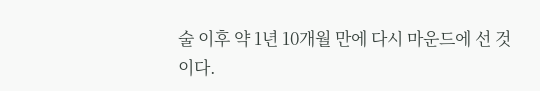술 이후 약 1년 10개월 만에 다시 마운드에 선 것이다.